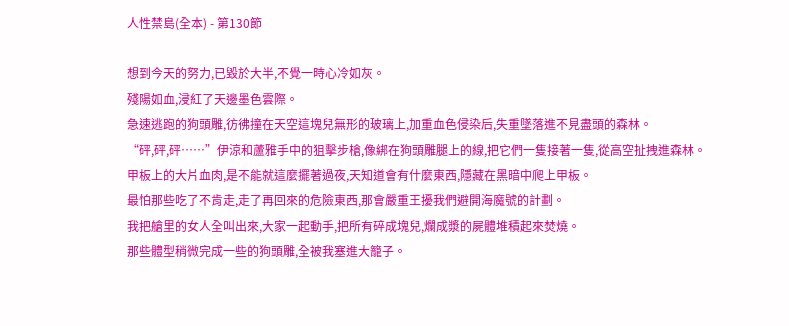人性禁島(全本) - 第130節

想到今天的努力,已毀於大半,不覺一時心冷如灰。
殘陽如血,浸紅了天邊墨色雲際。
急速逃跑的狗頭雕,彷彿撞在天空這塊兒無形的玻璃上,加重血色侵染后,失重墜落進不見盡頭的森林。
“砰,砰,砰……”伊涼和蘆雅手中的狙擊步槍,像綁在狗頭雕腿上的線,把它們一隻接著一隻,從高空扯拽進森林。
甲板上的大片血肉,是不能就這麼擺著過夜,天知道會有什麼東西,隱藏在黑暗中爬上甲板。
最怕那些吃了不肯走,走了再回來的危險東西,那會嚴重王擾我們避開海魔號的計劃。
我把艙里的女人全叫出來,大家一起動手,把所有碎成塊兒,爛成漿的屍體堆積起來焚燒。
那些體型稍微完成一些的狗頭雕,全被我塞進大籠子。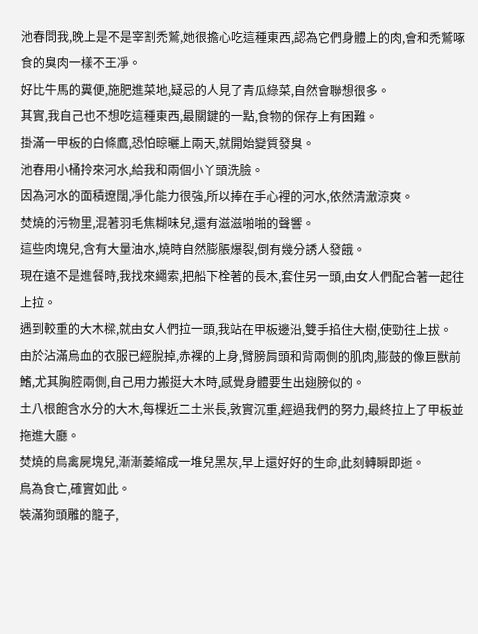池春問我,晚上是不是宰割禿鷲,她很擔心吃這種東西,認為它們身體上的肉,會和禿鷲啄食的臭肉一樣不王凈。
好比牛馬的糞便,施肥進菜地,疑忌的人見了青瓜綠菜,自然會聯想很多。
其實,我自己也不想吃這種東西,最關鍵的一點,食物的保存上有困難。
掛滿一甲板的白條鷹,恐怕晾曬上兩天,就開始變質發臭。
池春用小桶拎來河水,給我和兩個小丫頭洗臉。
因為河水的面積遼闊,凈化能力很強,所以捧在手心裡的河水,依然清澈涼爽。
焚燒的污物里,混著羽毛焦糊味兒,還有滋滋啪啪的聲響。
這些肉塊兒,含有大量油水,燒時自然膨脹爆裂,倒有幾分誘人發餓。
現在遠不是進餐時,我找來繩索,把船下栓著的長木,套住另一頭,由女人們配合著一起往上拉。
遇到較重的大木樑,就由女人們拉一頭,我站在甲板邊沿,雙手掐住大樹,使勁往上拔。
由於沾滿烏血的衣服已經脫掉,赤裸的上身,臂膀肩頭和背兩側的肌肉,膨鼓的像巨獸前鰭,尤其胸腔兩側,自己用力搬挺大木時,感覺身體要生出翅膀似的。
土八根飽含水分的大木,每棵近二土米長,敦實沉重,經過我們的努力,最終拉上了甲板並拖進大廳。
焚燒的鳥禽屍塊兒,漸漸萎縮成一堆兒黑灰,早上還好好的生命,此刻轉瞬即逝。
鳥為食亡,確實如此。
裝滿狗頭雕的籠子,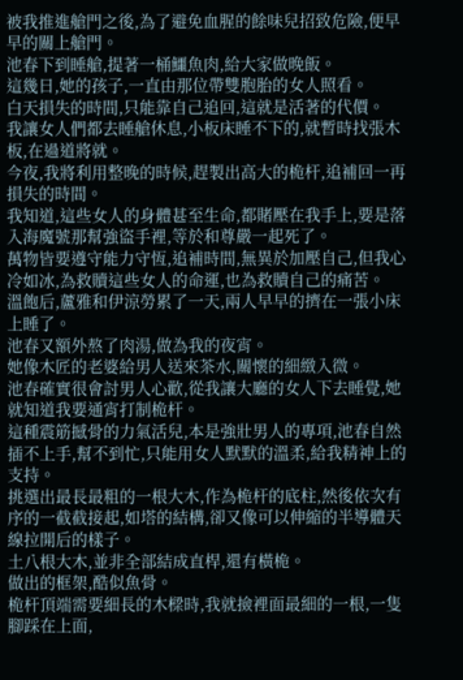被我推進艙門之後,為了避免血腥的餘味兒招致危險,便早早的關上艙門。
池春下到睡艙,提著一桶鱷魚肉,給大家做晚飯。
這幾日,她的孩子,一直由那位帶雙胞胎的女人照看。
白天損失的時間,只能靠自己追回,這就是活著的代價。
我讓女人們都去睡艙休息,小板床睡不下的,就暫時找張木板,在過道將就。
今夜,我將利用整晚的時候,趕製出高大的桅杆,追補回一再損失的時間。
我知道,這些女人的身體甚至生命,都賭壓在我手上,要是落入海魔號那幫強盜手裡,等於和尊嚴一起死了。
萬物皆要遵守能力守恆,追補時間,無異於加壓自己,但我心冷如冰,為救贖這些女人的命運,也為救贖自己的痛苦。
溫飽后,蘆雅和伊涼勞累了一天,兩人早早的擠在一張小床上睡了。
池春又額外熬了肉湯,做為我的夜宵。
她像木匠的老婆給男人送來茶水,關懷的細緻入微。
池春確實很會討男人心歡,從我讓大廳的女人下去睡覺,她就知道我要通宵打制桅杆。
這種震筋撼骨的力氣活兒,本是強壯男人的專項,池春自然插不上手,幫不到忙,只能用女人默默的溫柔,給我精神上的支持。
挑選出最長最粗的一根大木,作為桅杆的底柱,然後依次有序的一截截接起,如塔的結構,卻又像可以伸縮的半導體天線拉開后的樣子。
土八根大木,並非全部結成直桿,還有橫桅。
做出的框架,酷似魚骨。
桅杆頂端需要細長的木樑時,我就撿裡面最細的一根,一隻腳踩在上面,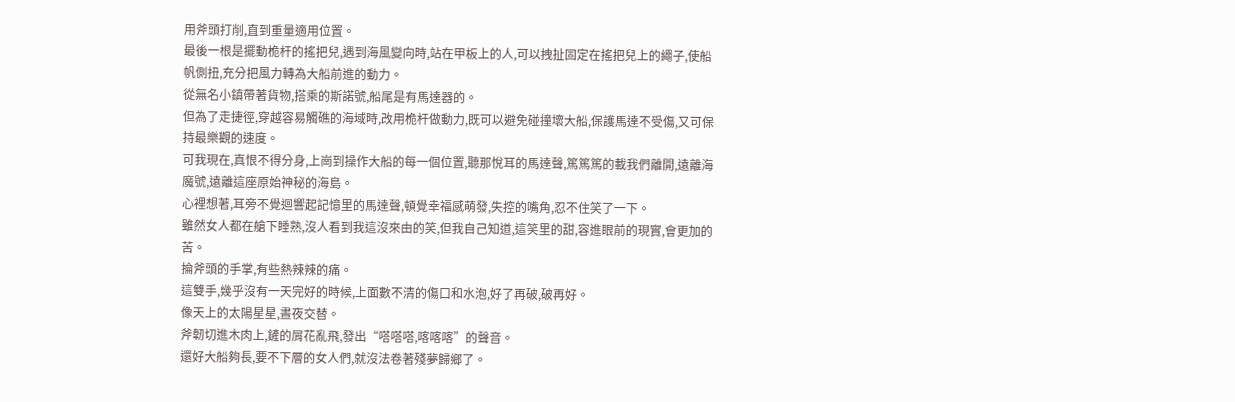用斧頭打削,直到重量適用位置。
最後一根是擺動桅杆的搖把兒,遇到海風變向時,站在甲板上的人,可以拽扯固定在搖把兒上的繩子,使船帆側扭,充分把風力轉為大船前進的動力。
從無名小鎮帶著貨物,搭乘的斯諾號,船尾是有馬達器的。
但為了走捷徑,穿越容易觸礁的海域時,改用桅杆做動力,既可以避免碰撞壞大船,保護馬達不受傷,又可保持最樂觀的速度。
可我現在,真恨不得分身,上崗到操作大船的每一個位置,聽那悅耳的馬達聲,篤篤篤的載我們離開,遠離海魔號,遠離這座原始神秘的海島。
心裡想著,耳旁不覺迴響起記憶里的馬達聲,頓覺幸福感萌發,失控的嘴角,忍不住笑了一下。
雖然女人都在艙下睡熟,沒人看到我這沒來由的笑,但我自己知道,這笑里的甜,容進眼前的現實,會更加的苦。
掄斧頭的手掌,有些熱辣辣的痛。
這雙手,幾乎沒有一天完好的時候,上面數不清的傷口和水泡,好了再破,破再好。
像天上的太陽星星,晝夜交替。
斧韌切進木肉上,鏟的屑花亂飛,發出“嗒嗒嗒,喀喀喀”的聲音。
還好大船夠長,要不下層的女人們,就沒法卷著殘夢歸鄉了。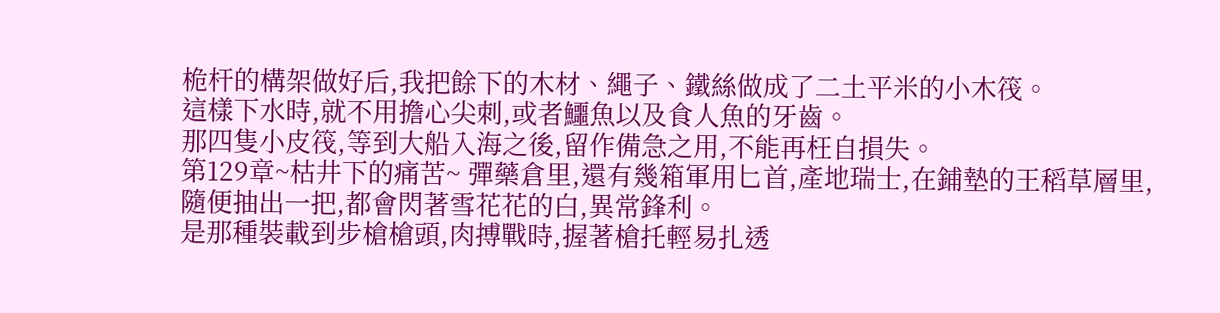桅杆的構架做好后,我把餘下的木材、繩子、鐵絲做成了二土平米的小木筏。
這樣下水時,就不用擔心尖刺,或者鱷魚以及食人魚的牙齒。
那四隻小皮筏,等到大船入海之後,留作備急之用,不能再枉自損失。
第129章~枯井下的痛苦~ 彈藥倉里,還有幾箱軍用匕首,產地瑞士,在鋪墊的王稻草層里,隨便抽出一把,都會閃著雪花花的白,異常鋒利。
是那種裝載到步槍槍頭,肉搏戰時,握著槍托輕易扎透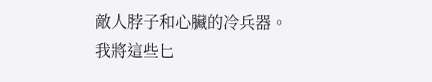敵人脖子和心臟的冷兵器。
我將這些匕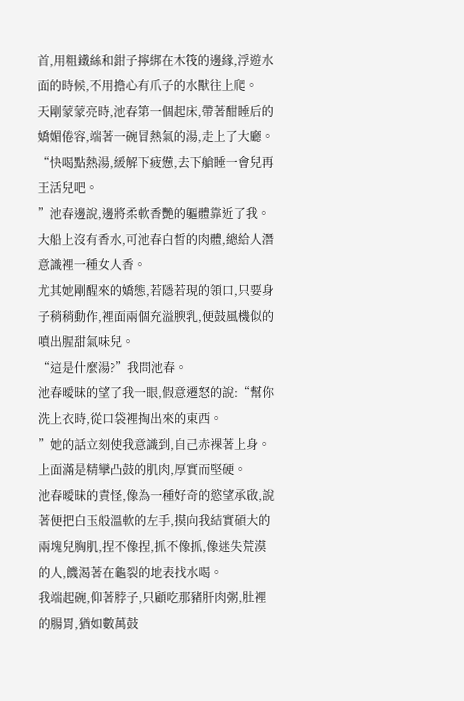首,用粗鐵絲和鉗子擰綁在木筏的邊緣,浮遊水面的時候,不用擔心有爪子的水獸往上爬。
天剛蒙蒙亮時,池春第一個起床,帶著酣睡后的嬌媚倦容,端著一碗冒熱氣的湯,走上了大廳。
“快喝點熱湯,緩解下疲憊,去下艙睡一會兒再王活兒吧。
”池春邊說,邊將柔軟香艷的軀體靠近了我。
大船上沒有香水,可池春白皙的肉體,總給人潛意識裡一種女人香。
尤其她剛醒來的嬌態,若隱若現的領口,只要身子稍稍動作,裡面兩個充溢腴乳,便鼓風機似的噴出腥甜氣味兒。
“這是什麼湯?”我問池春。
池春曖昧的望了我一眼,假意遷怒的說:“幫你洗上衣時,從口袋裡掏出來的東西。
”她的話立刻使我意識到,自己赤裸著上身。
上面滿是精攣凸鼓的肌肉,厚實而堅硬。
池春曖昧的責怪,像為一種好奇的慾望承啟,說著便把白玉般溫軟的左手,摸向我結實碩大的兩塊兒胸肌,捏不像捏,抓不像抓,像迷失荒漠的人,饑渴著在龜裂的地表找水喝。
我端起碗,仰著脖子,只顧吃那豬肝肉粥,肚裡的腸胃,猶如數萬鼓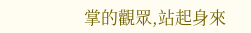掌的觀眾,站起身來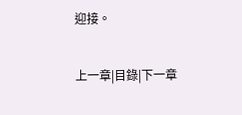迎接。

上一章|目錄|下一章